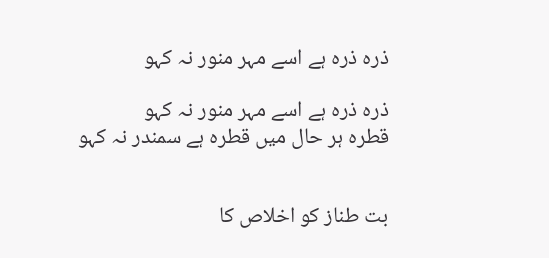ذرہ ذرہ ہے اسے مہر منور نہ کہو

ذرہ ذرہ ہے اسے مہر منور نہ کہو
قطرہ ہر حال میں قطرہ ہے سمندر نہ کہو


بت طناز کو اخلاص کا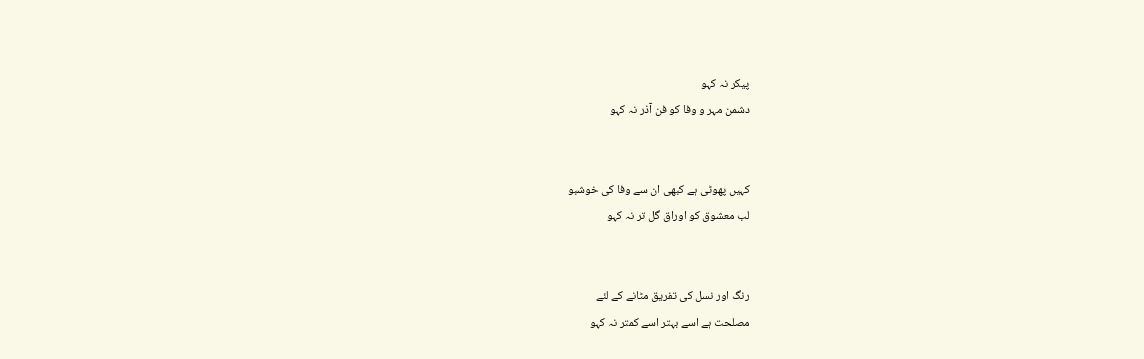پیکر نہ کہو
دشمن مہر و وفا کو فن آذر نہ کہو


کہیں پھوٹی ہے کبھی ان سے وفا کی خوشبو
لب معشوق کو اوراق گل تر نہ کہو


رنگ اور نسل کی تفریق مٹانے کے لئے
مصلحت ہے اسے بہتر اسے کمتر نہ کہو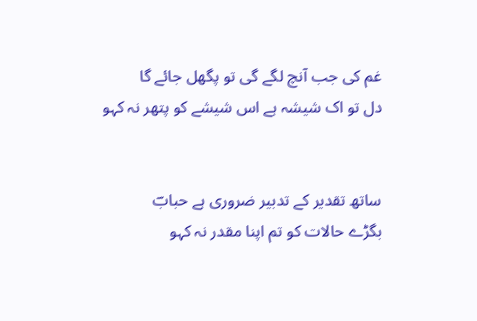غم کی جب آنچ لگے گی تو پگھل جائے گا
دل تو اک شیشہ ہے اس شیشے کو پتھر نہ کہو


ساتھ تقدیر کے تدبیر ضروری ہے حبابؔ
بگڑے حالات کو تم اپنا مقدر نہ کہو